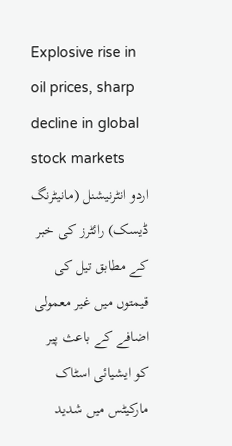Explosive rise in oil prices, sharp decline in global stock markets
اردو انٹرنیشنل (مانیٹرنگ ڈیسک) رائٹرز کی خبر کے مطابق تیل کی قیمتوں میں غیر معمولی اضافے کے باعث پیر کو ایشیائی اسٹاک مارکیٹس میں شدید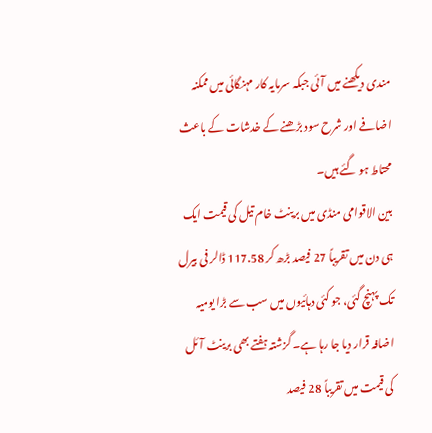مندی دیکھنے میں آئی جبکہ سرمایہ کار مہنگائی میں ممکنہ اضافے اور شرح سود بڑھنے کے خدشات کے باعث محتاط ہو گئے ہیں۔
بین الاقوامی منڈی میں برینٹ خام تیل کی قیمت ایک ہی دن میں تقریباً 27 فیصد بڑھ کر 117.58 ڈالر فی بیرل تک پہنچ گئی، جو کئی دہائیوں میں سب سے بڑا یومیہ اضافہ قرار دیا جا رہا ہے۔ گزشتہ ہفتے بھی برینٹ آئل کی قیمت میں تقریباً 28 فیصد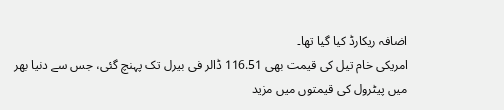اضافہ ریکارڈ کیا گیا تھا۔
امریکی خام تیل کی قیمت بھی 116.51 ڈالر فی بیرل تک پہنچ گئی، جس سے دنیا بھر میں پیٹرول کی قیمتوں میں مزید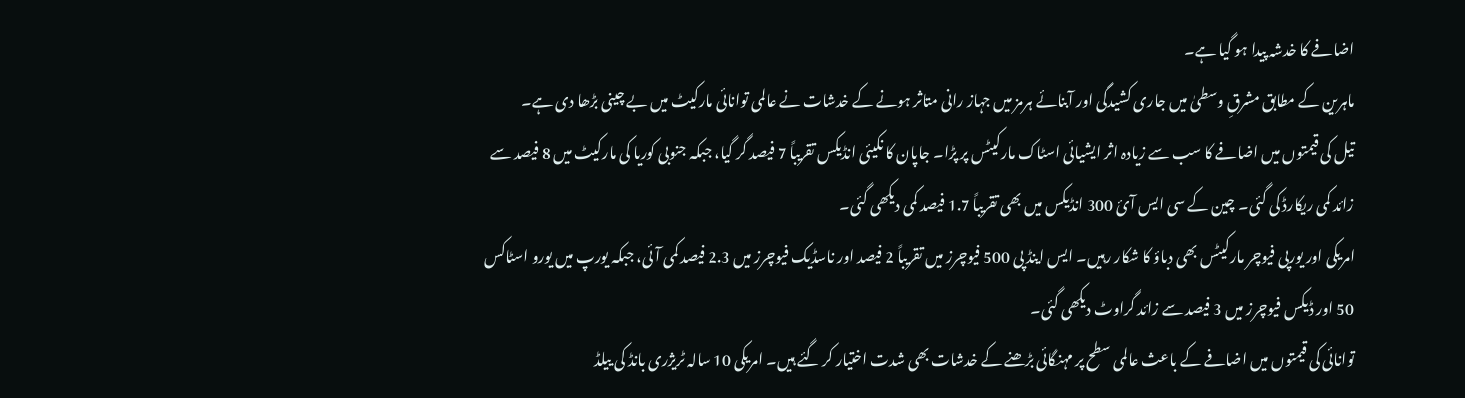اضافے کا خدشہ پیدا ہو گیا ہے۔
ماہرین کے مطابق مشرقِ وسطیٰ میں جاری کشیدگی اور آبنائے ہرمز میں جہاز رانی متاثر ہونے کے خدشات نے عالمی توانائی مارکیٹ میں بے چینی بڑھا دی ہے۔
تیل کی قیمتوں میں اضافے کا سب سے زیادہ اثر ایشیائی اسٹاک مارکیٹس پر پڑا۔ جاپان کا نکیئی انڈیکس تقریباً 7 فیصد گر گیا، جبکہ جنوبی کوریا کی مارکیٹ میں 8 فیصد سے زائد کمی ریکارڈ کی گئی۔ چین کے سی ایس آیٔ 300 انڈیکس میں بھی تقریباً 1.7 فیصد کمی دیکھی گئی۔
امریکی اور یورپی فیوچر مارکیٹس بھی دباؤ کا شکار رہیں۔ ایس اینڈ پی 500 فیوچرز میں تقریباً 2 فیصد اور ناسڈیک فیوچرز میں 2.3 فیصد کمی آئی، جبکہ یورپ میں یورو اسٹاکس 50 اور ڈیکس فیوچرز میں 3 فیصد سے زائد گراوٹ دیکھی گئی۔
توانائی کی قیمتوں میں اضافے کے باعث عالمی سطح پر مہنگائی بڑھنے کے خدشات بھی شدت اختیار کر گئے ہیں۔ امریکی 10 سالہ ٹریژری بانڈ کی ییلڈ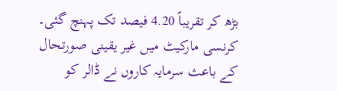بڑھ کر تقریباً 4.20 فیصد تک پہنچ گئی۔
کرنسی مارکیٹ میں غیر یقینی صورتحال کے باعث سرمایہ کاروں نے ڈالر کو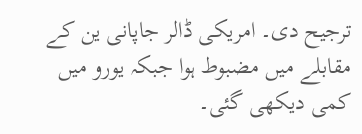ترجیح دی۔ امریکی ڈالر جاپانی ین کے مقابلے میں مضبوط ہوا جبکہ یورو میں کمی دیکھی گئی۔